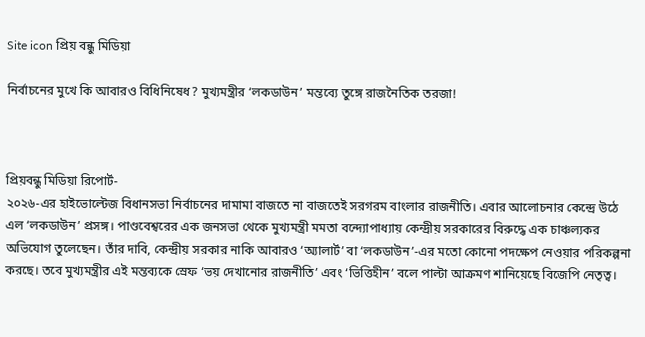Site icon প্রিয় বন্ধু মিডিয়া

নির্বাচনের মুখে কি আবারও বিধিনিষেধ? মুখ্যমন্ত্রীর ‘লকডাউন’ মন্তব্যে তুঙ্গে রাজনৈতিক তরজা!



প্রিয়বন্ধু মিডিয়া রিপোর্ট-
২০২৬-এর হাইভোল্টেজ বিধানসভা নির্বাচনের দামামা বাজতে না বাজতেই সরগরম বাংলার রাজনীতি। এবার আলোচনার কেন্দ্রে উঠে এল ‘লকডাউন’ প্রসঙ্গ। পাণ্ডবেশ্বরের এক জনসভা থেকে মুখ্যমন্ত্রী মমতা বন্দ্যোপাধ্যায় কেন্দ্রীয় সরকারের বিরুদ্ধে এক চাঞ্চল্যকর অভিযোগ তুলেছেন। তাঁর দাবি, কেন্দ্রীয় সরকার নাকি আবারও ‘অ্যালার্ট’ বা ‘লকডাউন’-এর মতো কোনো পদক্ষেপ নেওয়ার পরিকল্পনা করছে। তবে মুখ্যমন্ত্রীর এই মন্তব্যকে স্রেফ ‘ভয় দেখানোর রাজনীতি’ এবং ‘ভিত্তিহীন’ বলে পাল্টা আক্রমণ শানিয়েছে বিজেপি নেতৃত্ব।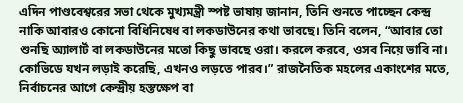এদিন পাণ্ডবেশ্বরের সভা থেকে মুখ্যমন্ত্রী স্পষ্ট ভাষায় জানান, তিনি শুনতে পাচ্ছেন কেন্দ্র নাকি আবারও কোনো বিধিনিষেধ বা লকডাউনের কথা ভাবছে। তিনি বলেন, “আবার তো শুনছি অ্যালার্ট বা লকডাউনের মতো কিছু ভাবছে ওরা। করলে করবে, ওসব নিয়ে ভাবি না। কোভিডে যখন লড়াই করেছি, এখনও লড়তে পারব।” রাজনৈতিক মহলের একাংশের মতে, নির্বাচনের আগে কেন্দ্রীয় হস্তক্ষেপ বা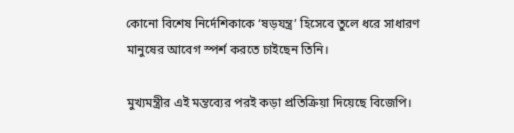কোনো বিশেষ নির্দেশিকাকে ‘ষড়যন্ত্র’ হিসেবে তুলে ধরে সাধারণ মানুষের আবেগ স্পর্শ করতে চাইছেন তিনি।

মুখ্যমন্ত্রীর এই মন্তব্যের পরই কড়া প্রতিক্রিয়া দিয়েছে বিজেপি।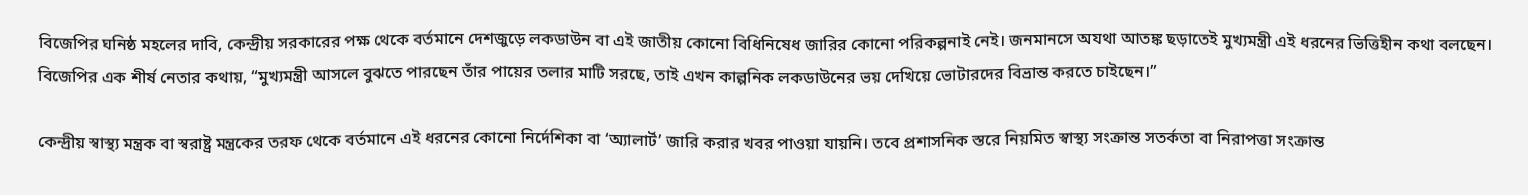বিজেপির ঘনিষ্ঠ মহলের দাবি, কেন্দ্রীয় সরকারের পক্ষ থেকে বর্তমানে দেশজুড়ে লকডাউন বা এই জাতীয় কোনো বিধিনিষেধ জারির কোনো পরিকল্পনাই নেই। জনমানসে অযথা আতঙ্ক ছড়াতেই মুখ্যমন্ত্রী এই ধরনের ভিত্তিহীন কথা বলছেন। বিজেপির এক শীর্ষ নেতার কথায়, “মুখ্যমন্ত্রী আসলে বুঝতে পারছেন তাঁর পায়ের তলার মাটি সরছে, তাই এখন কাল্পনিক লকডাউনের ভয় দেখিয়ে ভোটারদের বিভ্রান্ত করতে চাইছেন।”

কেন্দ্রীয় স্বাস্থ্য মন্ত্রক বা স্বরাষ্ট্র মন্ত্রকের তরফ থেকে বর্তমানে এই ধরনের কোনো নির্দেশিকা বা ‘অ্যালার্ট’ জারি করার খবর পাওয়া যায়নি। তবে প্রশাসনিক স্তরে নিয়মিত স্বাস্থ্য সংক্রান্ত সতর্কতা বা নিরাপত্তা সংক্রান্ত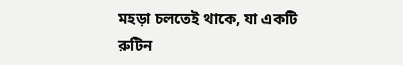মহড়া চলতেই থাকে, যা একটি রুটিন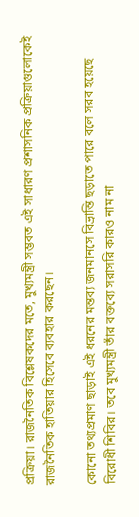প্রক্রিয়া। রাজনৈতিক বিশ্লেষকদের মতে, মুখ্যমন্ত্রী সম্ভবত এই সাধারণ প্রশাসনিক প্রক্রিয়াগুলোকেই রাজনৈতিক হাতিয়ার হিসেবে ব্যবহার করছেন।

কোনো তথ্যপ্রমাণ ছাড়াই এই ধরনের মন্তব্য জনমানসে বিভ্রান্তি ছড়াতে পারে বলে সরব হয়েছে বিরোধী শিবির। তবে মুখ্যমন্ত্রী তাঁর বক্তব্যে সরাসরি কারও নাম না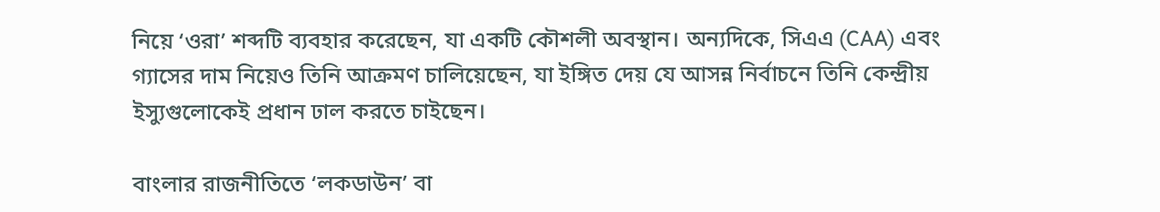নিয়ে ‘ওরা’ শব্দটি ব্যবহার করেছেন, যা একটি কৌশলী অবস্থান। অন্যদিকে, সিএএ (CAA) এবং গ্যাসের দাম নিয়েও তিনি আক্রমণ চালিয়েছেন, যা ইঙ্গিত দেয় যে আসন্ন নির্বাচনে তিনি কেন্দ্রীয় ইস্যুগুলোকেই প্রধান ঢাল করতে চাইছেন।

বাংলার রাজনীতিতে ‘লকডাউন’ বা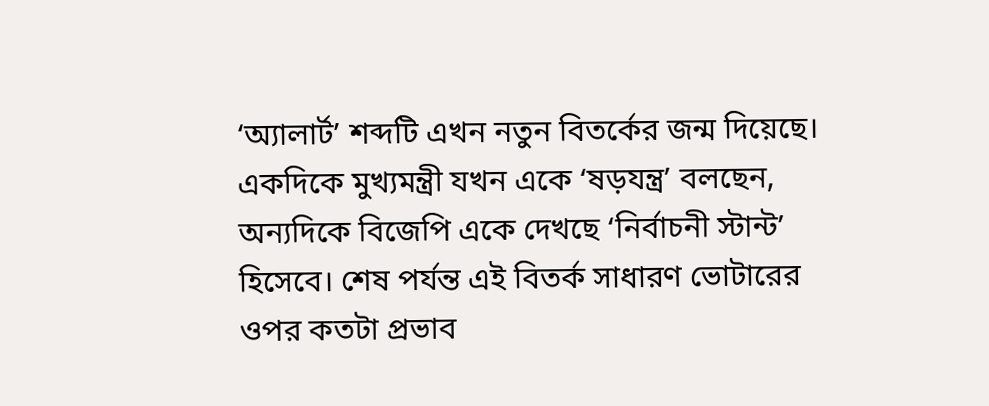‘অ্যালার্ট’ শব্দটি এখন নতুন বিতর্কের জন্ম দিয়েছে। একদিকে মুখ্যমন্ত্রী যখন একে ‘ষড়যন্ত্র’ বলছেন, অন্যদিকে বিজেপি একে দেখছে ‘নির্বাচনী স্টান্ট’ হিসেবে। শেষ পর্যন্ত এই বিতর্ক সাধারণ ভোটারের ওপর কতটা প্রভাব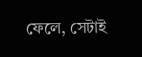ফেলে, সেটাই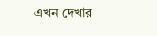এখন দেখার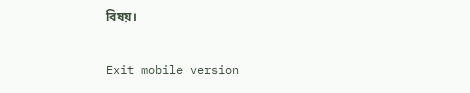বিষয়।

Exit mobile version